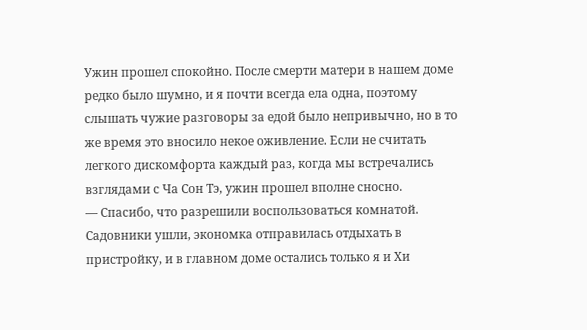Ужин прошел спокойно. После смерти матери в нашем доме редко было шумно, и я почти всегда ела одна, поэтому слышать чужие разговоры за едой было непривычно, но в то же время это вносило некое оживление. Если не считать легкого дискомфорта каждый раз, когда мы встречались взглядами с Ча Сон Тэ, ужин прошел вполне сносно.
— Спасибо, что разрешили воспользоваться комнатой.
Садовники ушли, экономка отправилась отдыхать в пристройку, и в главном доме остались только я и Хи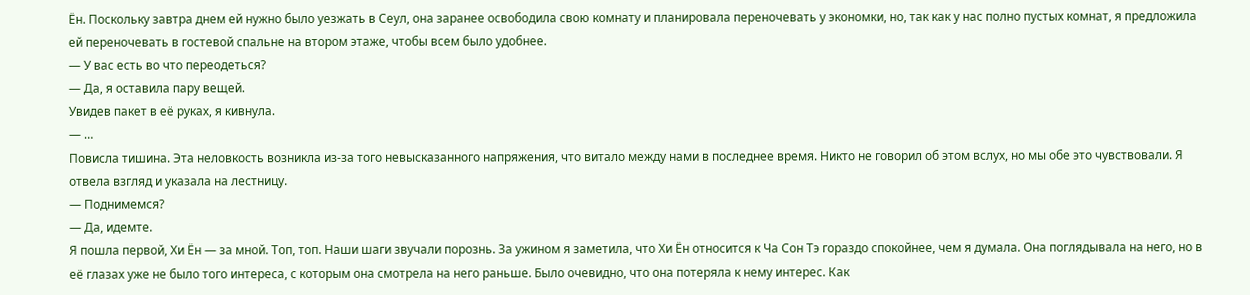Ён. Поскольку завтра днем ей нужно было уезжать в Сеул, она заранее освободила свою комнату и планировала переночевать у экономки, но, так как у нас полно пустых комнат, я предложила ей переночевать в гостевой спальне на втором этаже, чтобы всем было удобнее.
— У вас есть во что переодеться?
— Да, я оставила пару вещей.
Увидев пакет в её руках, я кивнула.
— …
Повисла тишина. Эта неловкость возникла из-за того невысказанного напряжения, что витало между нами в последнее время. Никто не говорил об этом вслух, но мы обе это чувствовали. Я отвела взгляд и указала на лестницу.
— Поднимемся?
— Да, идемте.
Я пошла первой, Хи Ён — за мной. Топ, топ. Наши шаги звучали порознь. За ужином я заметила, что Хи Ён относится к Ча Сон Тэ гораздо спокойнее, чем я думала. Она поглядывала на него, но в её глазах уже не было того интереса, с которым она смотрела на него раньше. Было очевидно, что она потеряла к нему интерес. Как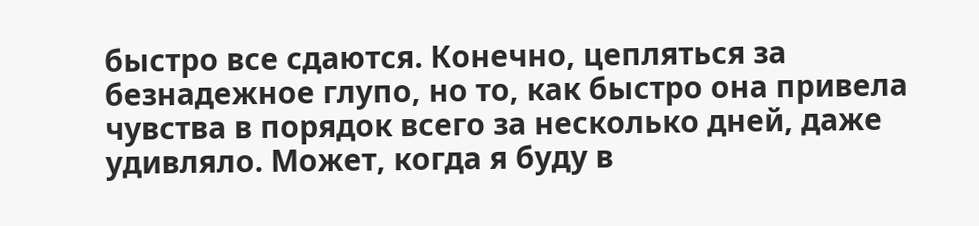быстро все сдаются. Конечно, цепляться за безнадежное глупо, но то, как быстро она привела чувства в порядок всего за несколько дней, даже удивляло. Может, когда я буду в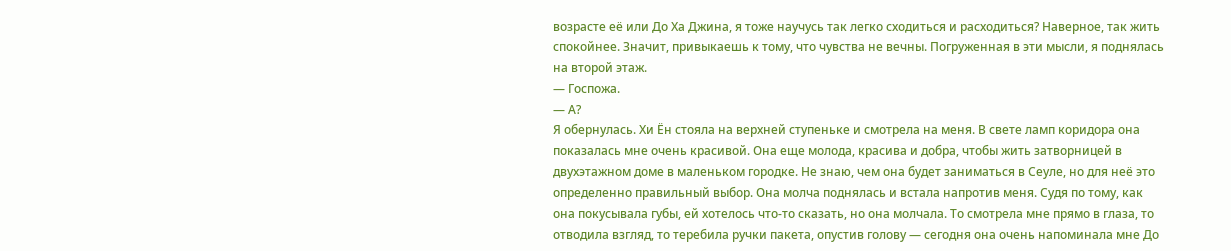возрасте её или До Ха Джина, я тоже научусь так легко сходиться и расходиться? Наверное, так жить спокойнее. Значит, привыкаешь к тому, что чувства не вечны. Погруженная в эти мысли, я поднялась на второй этаж.
— Госпожа.
— А?
Я обернулась. Хи Ён стояла на верхней ступеньке и смотрела на меня. В свете ламп коридора она показалась мне очень красивой. Она еще молода, красива и добра, чтобы жить затворницей в двухэтажном доме в маленьком городке. Не знаю, чем она будет заниматься в Сеуле, но для неё это определенно правильный выбор. Она молча поднялась и встала напротив меня. Судя по тому, как она покусывала губы, ей хотелось что-то сказать, но она молчала. То смотрела мне прямо в глаза, то отводила взгляд, то теребила ручки пакета, опустив голову — сегодня она очень напоминала мне До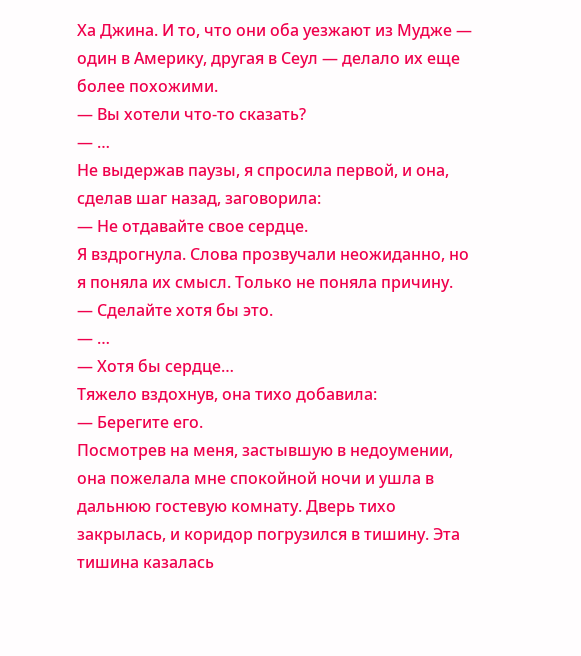Ха Джина. И то, что они оба уезжают из Мудже — один в Америку, другая в Сеул — делало их еще более похожими.
— Вы хотели что-то сказать?
— …
Не выдержав паузы, я спросила первой, и она, сделав шаг назад, заговорила:
— Не отдавайте свое сердце.
Я вздрогнула. Слова прозвучали неожиданно, но я поняла их смысл. Только не поняла причину.
— Сделайте хотя бы это.
— …
— Хотя бы сердце…
Тяжело вздохнув, она тихо добавила:
— Берегите его.
Посмотрев на меня, застывшую в недоумении, она пожелала мне спокойной ночи и ушла в дальнюю гостевую комнату. Дверь тихо закрылась, и коридор погрузился в тишину. Эта тишина казалась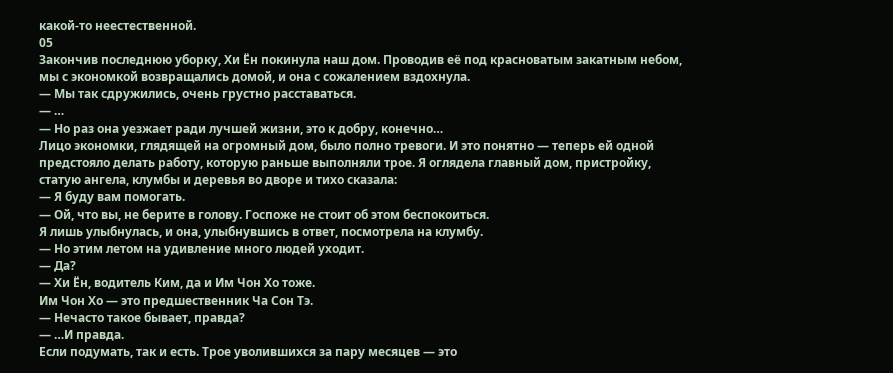какой-то неестественной.
05
Закончив последнюю уборку, Хи Ён покинула наш дом. Проводив её под красноватым закатным небом, мы с экономкой возвращались домой, и она с сожалением вздохнула.
— Мы так сдружились, очень грустно расставаться.
— …
— Но раз она уезжает ради лучшей жизни, это к добру, конечно…
Лицо экономки, глядящей на огромный дом, было полно тревоги. И это понятно — теперь ей одной предстояло делать работу, которую раньше выполняли трое. Я оглядела главный дом, пристройку, статую ангела, клумбы и деревья во дворе и тихо сказала:
— Я буду вам помогать.
— Ой, что вы, не берите в голову. Госпоже не стоит об этом беспокоиться.
Я лишь улыбнулась, и она, улыбнувшись в ответ, посмотрела на клумбу.
— Но этим летом на удивление много людей уходит.
— Да?
— Хи Ён, водитель Ким, да и Им Чон Хо тоже.
Им Чон Хо — это предшественник Ча Сон Тэ.
— Нечасто такое бывает, правда?
— …И правда.
Если подумать, так и есть. Трое уволившихся за пару месяцев — это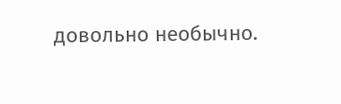довольно необычно.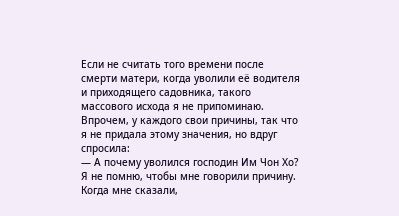Если не считать того времени после смерти матери, когда уволили её водителя и приходящего садовника, такого массового исхода я не припоминаю. Впрочем, у каждого свои причины, так что я не придала этому значения, но вдруг спросила:
— А почему уволился господин Им Чон Хо?
Я не помню, чтобы мне говорили причину. Когда мне сказали,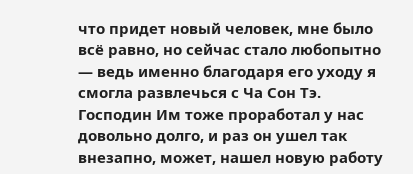что придет новый человек, мне было всё равно, но сейчас стало любопытно — ведь именно благодаря его уходу я смогла развлечься с Ча Сон Тэ. Господин Им тоже проработал у нас довольно долго, и раз он ушел так внезапно, может, нашел новую работу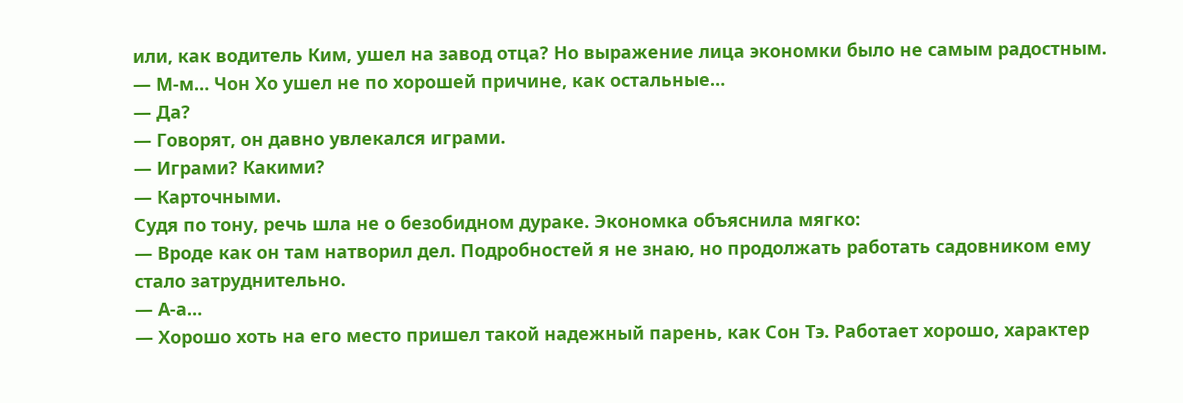или, как водитель Ким, ушел на завод отца? Но выражение лица экономки было не самым радостным.
— М-м… Чон Хо ушел не по хорошей причине, как остальные…
— Да?
— Говорят, он давно увлекался играми.
— Играми? Какими?
— Карточными.
Судя по тону, речь шла не о безобидном дураке. Экономка объяснила мягко:
— Вроде как он там натворил дел. Подробностей я не знаю, но продолжать работать садовником ему стало затруднительно.
— А-а…
— Хорошо хоть на его место пришел такой надежный парень, как Сон Тэ. Работает хорошо, характер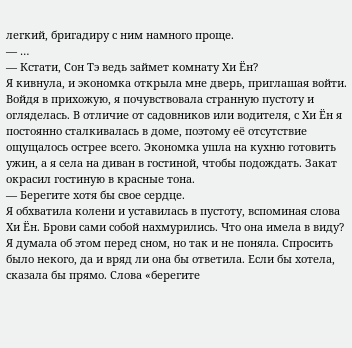легкий, бригадиру с ним намного проще.
— …
— Кстати, Сон Тэ ведь займет комнату Хи Ён?
Я кивнула, и экономка открыла мне дверь, приглашая войти. Войдя в прихожую, я почувствовала странную пустоту и огляделась. В отличие от садовников или водителя, с Хи Ён я постоянно сталкивалась в доме, поэтому её отсутствие ощущалось острее всего. Экономка ушла на кухню готовить ужин, а я села на диван в гостиной, чтобы подождать. Закат окрасил гостиную в красные тона.
— Берегите хотя бы свое сердце.
Я обхватила колени и уставилась в пустоту, вспоминая слова Хи Ён. Брови сами собой нахмурились. Что она имела в виду? Я думала об этом перед сном, но так и не поняла. Спросить было некого, да и вряд ли она бы ответила. Если бы хотела, сказала бы прямо. Слова «берегите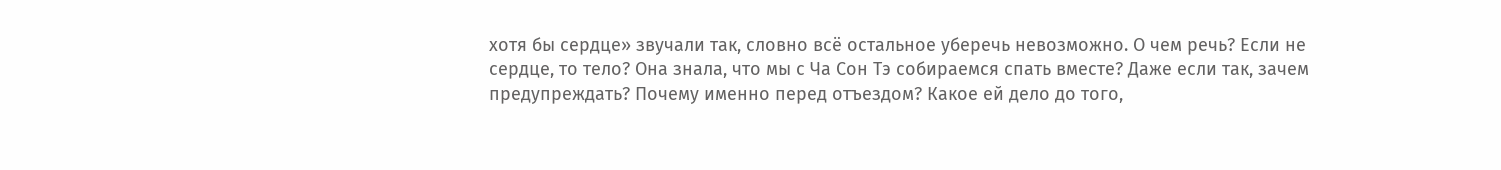хотя бы сердце» звучали так, словно всё остальное уберечь невозможно. О чем речь? Если не сердце, то тело? Она знала, что мы с Ча Сон Тэ собираемся спать вместе? Даже если так, зачем предупреждать? Почему именно перед отъездом? Какое ей дело до того,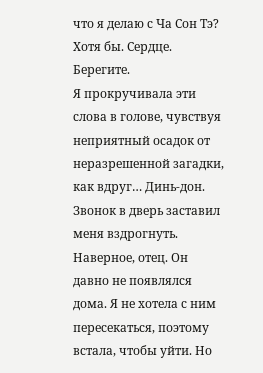что я делаю с Ча Сон Тэ?
Хотя бы. Сердце. Берегите.
Я прокручивала эти слова в голове, чувствуя неприятный осадок от неразрешенной загадки, как вдруг… Динь-дон. Звонок в дверь заставил меня вздрогнуть. Наверное, отец. Он давно не появлялся дома. Я не хотела с ним пересекаться, поэтому встала, чтобы уйти. Но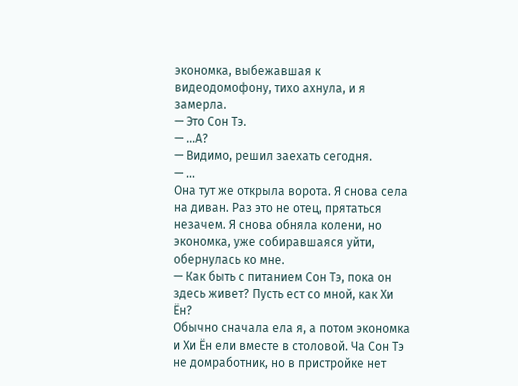экономка, выбежавшая к видеодомофону, тихо ахнула, и я замерла.
— Это Сон Тэ.
— …А?
— Видимо, решил заехать сегодня.
— …
Она тут же открыла ворота. Я снова села на диван. Раз это не отец, прятаться незачем. Я снова обняла колени, но экономка, уже собиравшаяся уйти, обернулась ко мне.
— Как быть с питанием Сон Тэ, пока он здесь живет? Пусть ест со мной, как Хи Ён?
Обычно сначала ела я, а потом экономка и Хи Ён ели вместе в столовой. Ча Сон Тэ не домработник, но в пристройке нет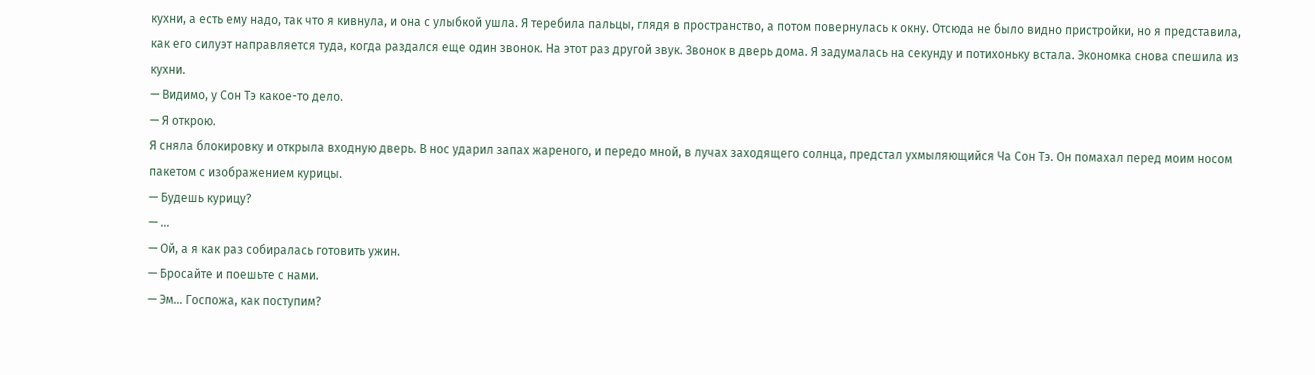кухни, а есть ему надо, так что я кивнула, и она с улыбкой ушла. Я теребила пальцы, глядя в пространство, а потом повернулась к окну. Отсюда не было видно пристройки, но я представила, как его силуэт направляется туда, когда раздался еще один звонок. На этот раз другой звук. Звонок в дверь дома. Я задумалась на секунду и потихоньку встала. Экономка снова спешила из кухни.
— Видимо, у Сон Тэ какое-то дело.
— Я открою.
Я сняла блокировку и открыла входную дверь. В нос ударил запах жареного, и передо мной, в лучах заходящего солнца, предстал ухмыляющийся Ча Сон Тэ. Он помахал перед моим носом пакетом с изображением курицы.
— Будешь курицу?
— …
— Ой, а я как раз собиралась готовить ужин.
— Бросайте и поешьте с нами.
— Эм… Госпожа, как поступим?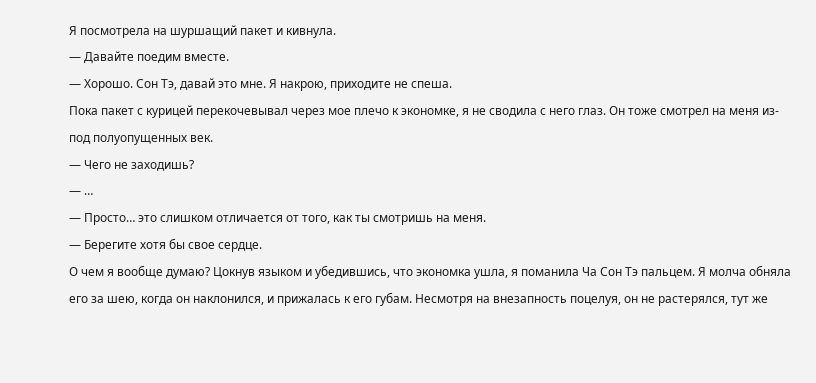Я посмотрела на шуршащий пакет и кивнула.
— Давайте поедим вместе.
— Хорошо. Сон Тэ, давай это мне. Я накрою, приходите не спеша.
Пока пакет с курицей перекочевывал через мое плечо к экономке, я не сводила с него глаз. Он тоже смотрел на меня из-под полуопущенных век.
— Чего не заходишь?
— …
— Просто… это слишком отличается от того, как ты смотришь на меня.
— Берегите хотя бы свое сердце.
О чем я вообще думаю? Цокнув языком и убедившись, что экономка ушла, я поманила Ча Сон Тэ пальцем. Я молча обняла его за шею, когда он наклонился, и прижалась к его губам. Несмотря на внезапность поцелуя, он не растерялся, тут же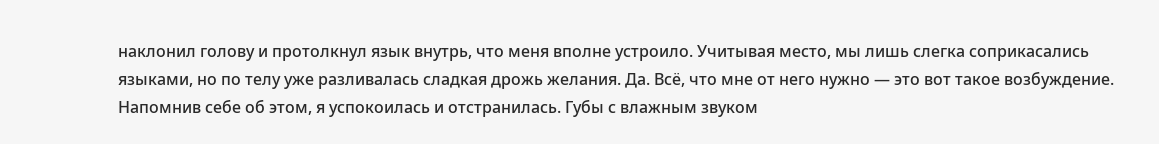наклонил голову и протолкнул язык внутрь, что меня вполне устроило. Учитывая место, мы лишь слегка соприкасались языками, но по телу уже разливалась сладкая дрожь желания. Да. Всё, что мне от него нужно — это вот такое возбуждение. Напомнив себе об этом, я успокоилась и отстранилась. Губы с влажным звуком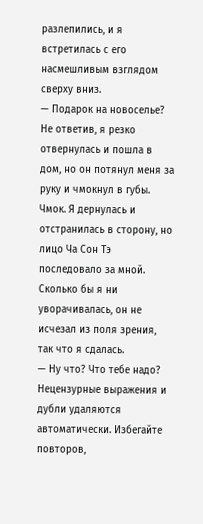разлепились, и я встретилась с его насмешливым взглядом сверху вниз.
— Подарок на новоселье?
Не ответив, я резко отвернулась и пошла в дом, но он потянул меня за руку и чмокнул в губы. Чмок. Я дернулась и отстранилась в сторону, но лицо Ча Сон Тэ последовало за мной. Сколько бы я ни уворачивалась, он не исчезал из поля зрения, так что я сдалась.
— Ну что? Что тебе надо?
Нецензурные выражения и дубли удаляются автоматически. Избегайте повторов,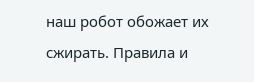наш робот обожает их сжирать. Правила и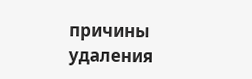причины удаления